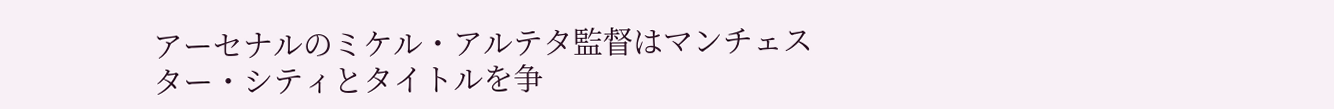アーセナルのミケル・アルテタ監督はマンチェスター・シティとタイトルを争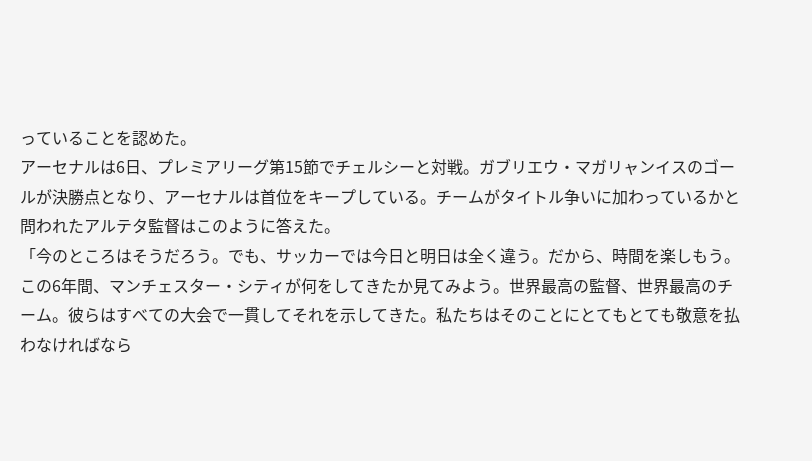っていることを認めた。
アーセナルは6日、プレミアリーグ第15節でチェルシーと対戦。ガブリエウ・マガリャンイスのゴールが決勝点となり、アーセナルは首位をキープしている。チームがタイトル争いに加わっているかと問われたアルテタ監督はこのように答えた。
「今のところはそうだろう。でも、サッカーでは今日と明日は全く違う。だから、時間を楽しもう。この6年間、マンチェスター・シティが何をしてきたか見てみよう。世界最高の監督、世界最高のチーム。彼らはすべての大会で一貫してそれを示してきた。私たちはそのことにとてもとても敬意を払わなければなら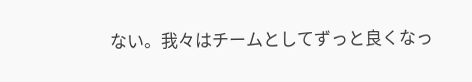ない。我々はチームとしてずっと良くなっ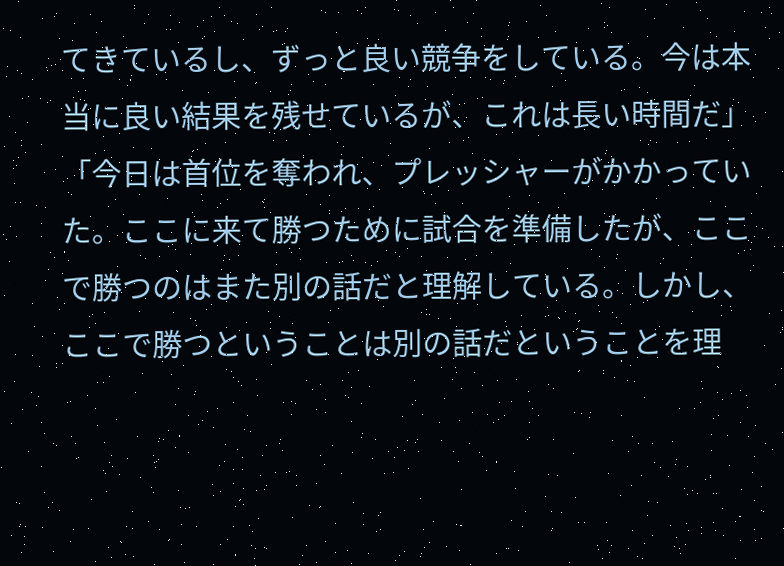てきているし、ずっと良い競争をしている。今は本当に良い結果を残せているが、これは長い時間だ」
「今日は首位を奪われ、プレッシャーがかかっていた。ここに来て勝つために試合を準備したが、ここで勝つのはまた別の話だと理解している。しかし、ここで勝つということは別の話だということを理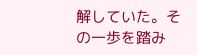解していた。その一歩を踏み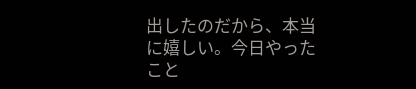出したのだから、本当に嬉しい。今日やったこと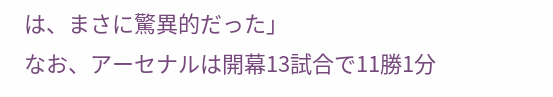は、まさに驚異的だった」
なお、アーセナルは開幕13試合で11勝1分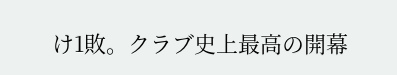け1敗。クラブ史上最高の開幕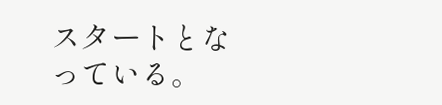スタートとなっている。